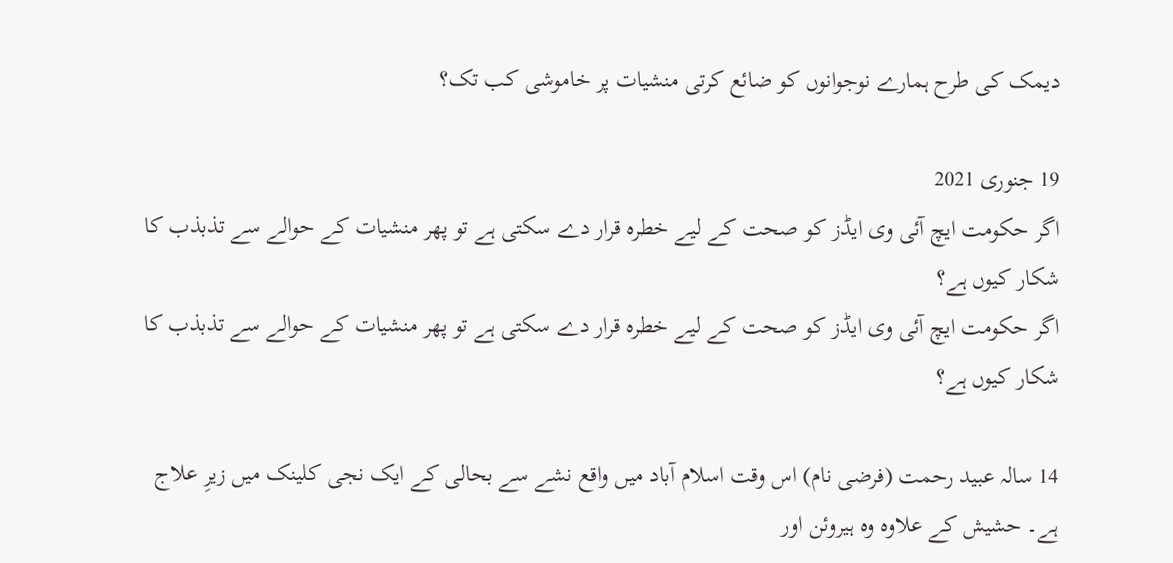دیمک کی طرح ہمارے نوجوانوں کو ضائع کرتی منشیات پر خاموشی کب تک؟

19 جنوری 2021
اگر حکومت ایچ آئی وی ایڈز کو صحت کے لیے خطرہ قرار دے سکتی ہے تو پھر منشیات کے حوالے سے تذبذب کا شکار کیوں ہے؟
اگر حکومت ایچ آئی وی ایڈز کو صحت کے لیے خطرہ قرار دے سکتی ہے تو پھر منشیات کے حوالے سے تذبذب کا شکار کیوں ہے؟

14 سالہ عبید رحمت (فرضی نام) اس وقت اسلام آباد میں واقع نشے سے بحالی کے ایک نجی کلینک میں زیرِ علاج ہے۔ حشیش کے علاوہ وہ ہیروئن اور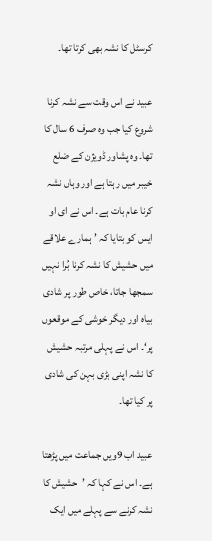کرسٹل کا نشہ بھی کرتا تھا۔

عبید نے اس وقت سے نشہ کرنا شروع کیا جب وہ صرف 6 سال کا تھا۔ وہ پشاور ڈویژن کے ضلع خیبر میں رہتا ہے اور وہاں نشہ کرنا عام بات ہے۔ اس نے ای او ایس کو بتایا کہ ’ہمارے علاقے میں حشیش کا نشہ کرنا بُرا نہیں سمجھا جاتا، خاص طور پر شادی بیاہ اور دیگر خوشی کے موقعوں پر‘۔ اس نے پہلی مرتبہ حشیش کا نشہ اپنی بڑی بہن کی شادی پر کیا تھا۔

عبید اب 9ویں جماعت میں پڑھتا ہے۔ اس نے کہا کہ ’حشیش کا نشہ کرنے سے پہلے میں ایک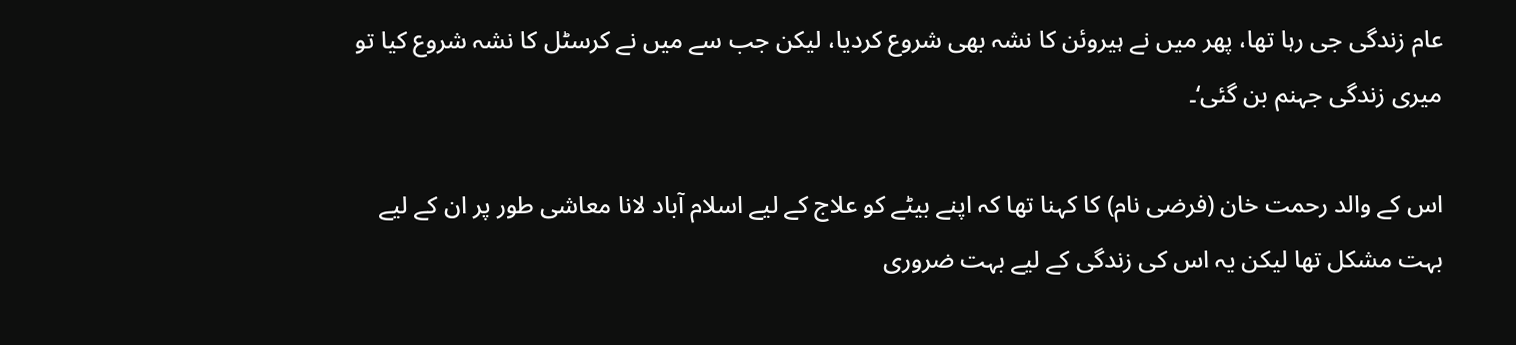عام زندگی جی رہا تھا، پھر میں نے ہیروئن کا نشہ بھی شروع کردیا، لیکن جب سے میں نے کرسٹل کا نشہ شروع کیا تو میری زندگی جہنم بن گئی‘۔

اس کے والد رحمت خان (فرضی نام) کا کہنا تھا کہ اپنے بیٹے کو علاج کے لیے اسلام آباد لانا معاشی طور پر ان کے لیے بہت مشکل تھا لیکن یہ اس کی زندگی کے لیے بہت ضروری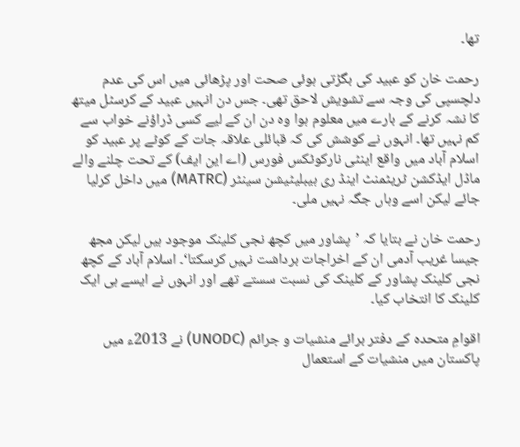تھا۔

رحمت خان کو عبید کی بگڑتی ہوئی صحت اور پڑھائی میں اس کی عدم دلچسپی کی وجہ سے تشویش لاحق تھی۔ جس دن انہیں عبید کے کرسٹل میتھ کا نشہ کرنے کے بارے میں معلوم ہوا وہ دن ان کے لیے کسی ڈراؤنے خواب سے کم نہیں تھا۔ انہوں نے کوشش کی کہ قبائلی علاقہ جات کے کوٹے پر عبید کو اسلام آباد میں واقع اینٹی نارکوٹکس فورس (اے این ایف) کے تحت چلنے والے ماڈل ایڈکشن ٹریٹمنٹ اینڈ ری ہیبلیٹیشن سینٹر (MATRC) میں داخل کرلیا جائے لیکن اسے وہاں جگہ نہیں ملی۔

رحمت خان نے بتایا کہ ’پشاور میں کچھ نجی کلینک موجود ہیں لیکن مجھ جیسا غریب آدمی ان کے اخراجات برداشت نہیں کرسکتا‘۔ اسلام آباد کے کچھ نجی کلینک پشاور کے کلینک کی نسبت سستے تھے اور انہوں نے ایسے ہی ایک کلینک کا انتخاب کیا۔

اقوامِ متحدہ کے دفتر برائے منشیات و جرائم (UNODC) نے 2013ء میں پاکستان میں منشیات کے استعمال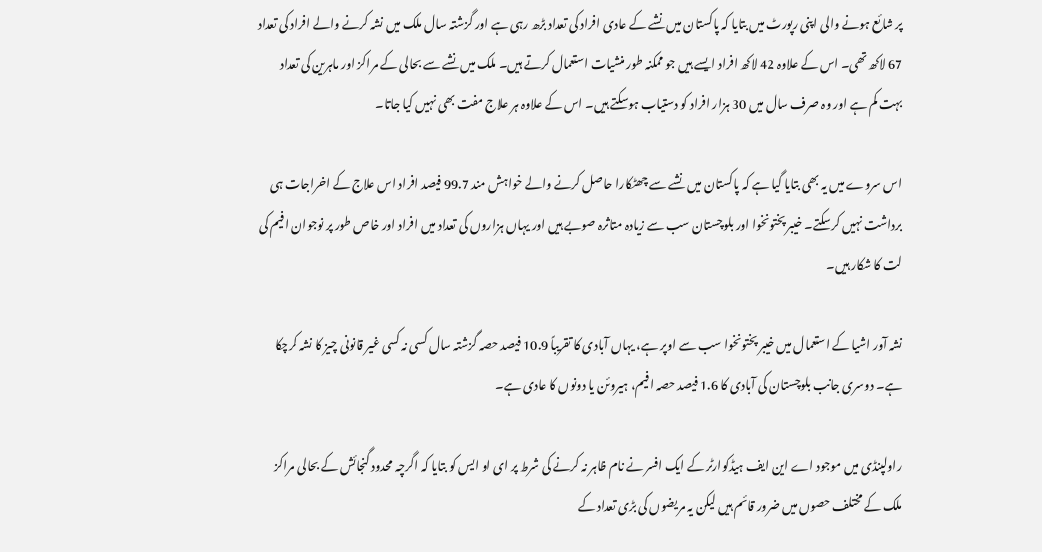پر شائع ہونے والی اپنی رپورٹ میں بتایا کہ پاکستان میں نشے کے عادی افراد کی تعداد بڑھ رہی ہے اور گزشتہ سال ملک میں نشہ کرنے والے افراد کی تعداد 67 لاکھ تھی۔ اس کے علاوہ 42 لاکھ افراد ایسے ہیں جو ممکنہ طور منشیات استعمال کرتے ہیں۔ ملک میں نشے سے بحالی کے مراکز اور ماہرین کی تعداد بہت کم ہے اور وہ صرف سال میں 30 ہزار افراد کو دستیاب ہوسکتے ہیں۔ اس کے علاوہ ہر علاج مفت بھی نہیں کیا جاتا۔

اس سروے میں یہ بھی بتایا گیا ہے کہ پاکستان میں نشے سے چھٹکارا حاصل کرنے والے خواہش مند 99.7 فیصد افراد اس علاج کے اخراجات ہی برداشت نہیں کرسکتے۔ خیبر پختونخوا اور بلوچستان سب سے زیادہ متاثرہ صوبے ہیں اور یہاں ہزاروں کی تعداد میں افراد اور خاص طور پر نوجوان افیم کی لت کا شکار ہیں۔

نشہ آور اشیا کے استعمال میں خیبر پختونخوا سب سے اوپر ہے، یہاں آبادی کا تقریباً 10.9 فیصد حصہ گزشتہ سال کسی نہ کسی غیر قانونی چیز کا نشہ کرچکا ہے۔ دوسری جانب بلوچستان کی آبادی کا 1.6 فیصد حصہ افیم، ہیروئن یا دونوں کا عادی ہے۔

راولپنڈی میں موجود اے این ایف ہیڈکوارٹر کے ایک افسر نے نام ظاہر نہ کرنے کی شرط پر ای او ایس کو بتایا کہ اگرچہ محدود گنجائش کے بحالی مراکز ملک کے مختلف حصوں میں ضرور قائم ہیں لیکن یہ مریضوں کی بڑی تعداد کے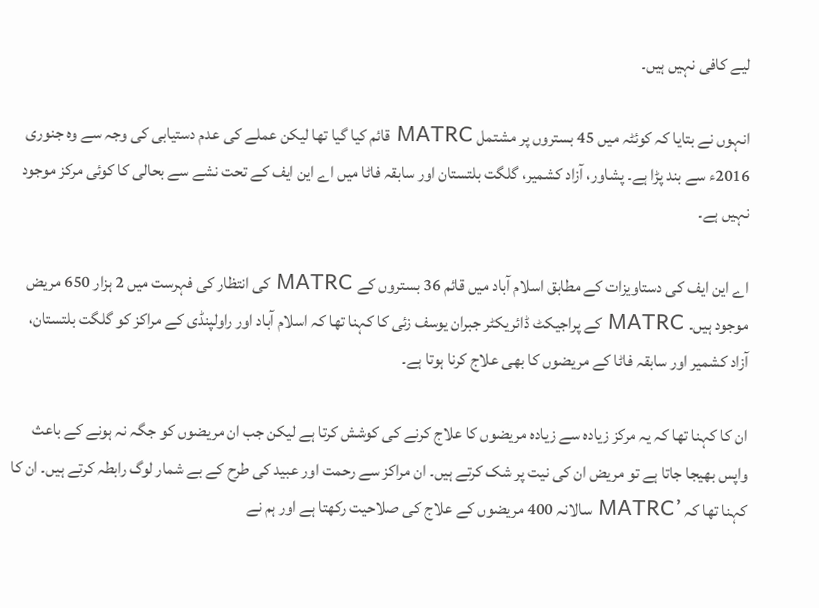لیے کافی نہیں ہیں۔

انہوں نے بتایا کہ کوئٹہ میں 45 بستروں پر مشتمل MATRC قائم کیا گیا تھا لیکن عملے کی عدم دستیابی کی وجہ سے وہ جنوری 2016ء سے بند پڑا ہے۔ پشاور، آزاد کشمیر، گلگت بلتستان اور سابقہ فاٹا میں اے این ایف کے تحت نشے سے بحالی کا کوئی مرکز موجود نہیں ہے۔

اے این ایف کی دستاویزات کے مطابق اسلام آباد میں قائم 36 بستروں کے MATRC کی انتظار کی فہرست میں 2 ہزار 650 مریض موجود ہیں۔ MATRC کے پراجیکٹ ڈائریکٹر جبران یوسف زئی کا کہنا تھا کہ اسلام آباد اور راولپنڈی کے مراکز کو گلگت بلتستان، آزاد کشمیر اور سابقہ فاٹا کے مریضوں کا بھی علاج کرنا ہوتا ہے۔

ان کا کہنا تھا کہ یہ مرکز زیادہ سے زیادہ مریضوں کا علاج کرنے کی کوشش کرتا ہے لیکن جب ان مریضوں کو جگہ نہ ہونے کے باعث واپس بھیجا جاتا ہے تو مریض ان کی نیت پر شک کرتے ہیں۔ ان مراکز سے رحمت اور عبید کی طرح کے بے شمار لوگ رابطہ کرتے ہیں۔ ان کا کہنا تھا کہ ’MATRC سالانہ 400 مریضوں کے علاج کی صلاحیت رکھتا ہے اور ہم نے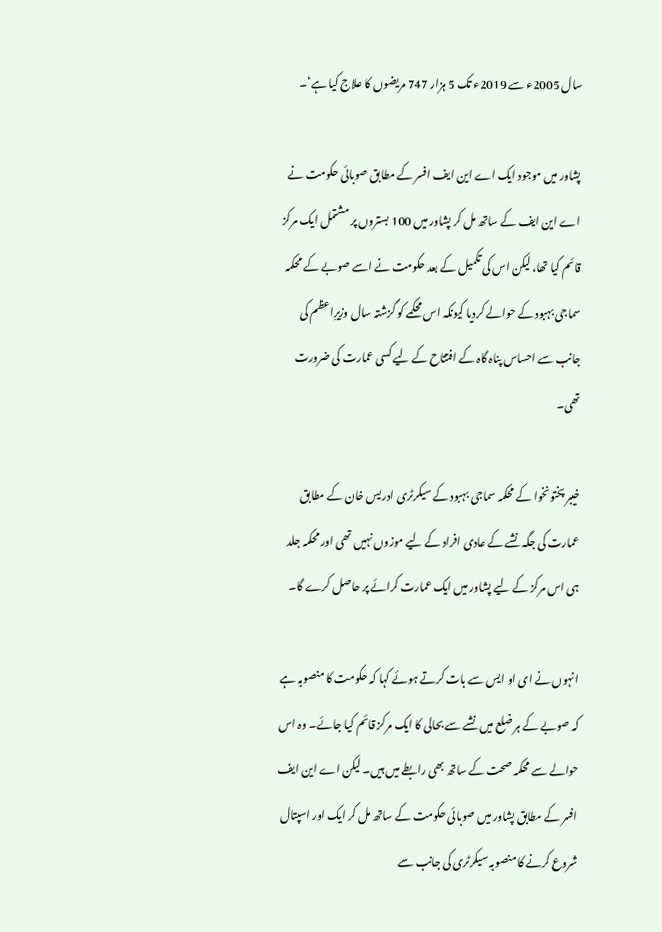سال 2005ء سے 2019ء تک 5 ہزار 747 مریضوں کا علاج کیا ہے‘۔

پشاور میں موجود ایک اے این ایف افسر کے مطابق صوبائی حکومت نے اے این ایف کے ساتھ مل کر پشاور میں 100 بستروں پر مشتمل ایک مرکز قائم کیا تھا، لیکن اس کی تکمیل کے بعد حکومت نے اسے صوبے کے محکمہ سماجی بہبود کے حوالے کردیا کیونکہ اس محکمے کو گزشتہ سال وزیرِاعظم کی جانب سے احساس پناہ گاہ کے افتتاح کے لیے کسی عمارت کی ضرورت تھی۔

خیبر پختونخوا کے محکمہ سماجی بہبود کے سیکرٹری ادریس خان کے مطابق عمارت کی جگہ نشے کے عادی افراد کے لیے موزوں نہیں تھی اور محکمہ جلد ہی اس مرکز کے لیے پشاور میں ایک عمارت کرائے پر حاصل کرے گا۔

انہوں نے ای او ایس سے بات کرتے ہوئے کہا کہ حکومت کا منصوبہ ہے کہ صوبے کے ہر ضلع میں نشے سے بحالی کا ایک مرکز قائم کیا جائے۔ وہ اس حوالے سے محکمہ صحت کے ساتھ بھی رابطے میں ہیں۔ لیکن اے این ایف افسر کے مطابق پشاور میں صوبائی حکومت کے ساتھ مل کر ایک اور اسپتال شروع کرنے کا منصوبہ سیکرٹری کی جانب سے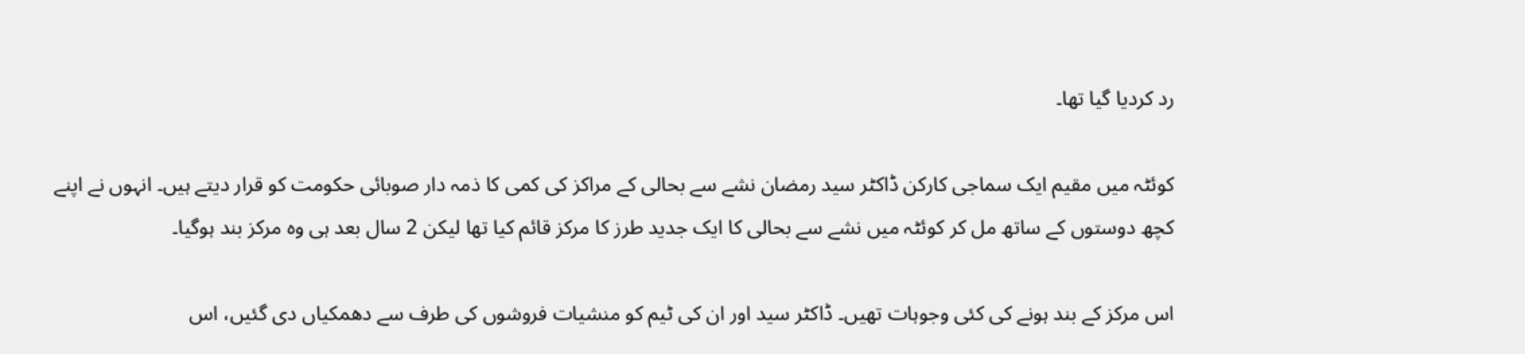رد کردیا گیا تھا۔

کوئٹہ میں مقیم ایک سماجی کارکن ڈاکٹر سید رمضان نشے سے بحالی کے مراکز کی کمی کا ذمہ دار صوبائی حکومت کو قرار دیتے ہیں۔ انہوں نے اپنے کچھ دوستوں کے ساتھ مل کر کوئٹہ میں نشے سے بحالی کا ایک جدید طرز کا مرکز قائم کیا تھا لیکن 2 سال بعد ہی وہ مرکز بند ہوگیا۔

اس مرکز کے بند ہونے کی کئی وجوہات تھیں۔ ڈاکٹر سید اور ان کی ٹیم کو منشیات فروشوں کی طرف سے دھمکیاں دی گئیں، اس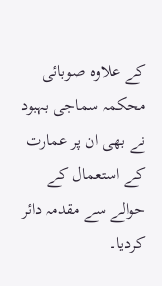کے علاوہ صوبائی محکمہ سماجی بہبود نے بھی ان پر عمارت کے استعمال کے حوالے سے مقدمہ دائر کردیا۔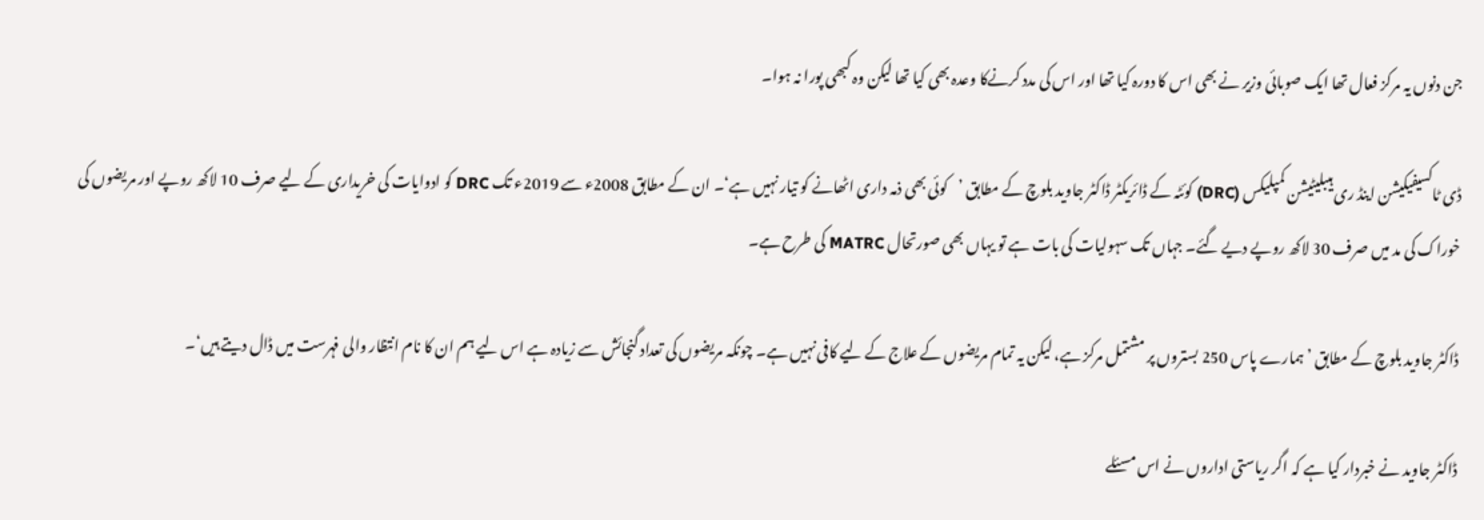جن دنوں یہ مرکز فعال تھا ایک صوبائی وزیر نے بھی اس کا دورہ کیا تھا اور اس کی مدد کرنےکا وعدہ بھی کیا تھا لیکن وہ کبھی پورا نہ ہوا۔

ڈی ٹاکسیفیکیشن اینڈ ری ہیبلیٹیشن کمپلیکس (DRC) کوئٹہ کے ڈائریکٹر ڈاکٹر جاوید بلوچ کے مطابق ’کوئی بھی ذمہ داری اٹھانے کو تیار نہیں ہے‘۔ ان کے مطابق 2008ء سے 2019ء تک DRC کو ادوایات کی خریداری کے لیے صرف 10 لاکھ روپے اور مریضوں کی خوراک کی مد میں صرف 30 لاکھ روپے دیے گئے۔ جہاں تک سہولیات کی بات ہے تو یہاں بھی صورتحال MATRC کی طرح ہے۔

ڈاکٹر جاوید بلوچ کے مطابق ’ہمارے پاس 250 بستروں پر مشتمل مرکز ہے، لیکن یہ تمام مریضوں کے علاج کے لیے کافی نہیں ہے۔ چونکہ مریضوں کی تعداد گنجائش سے زیادہ ہے اس لیے ہم ان کا نام انتظار والی فہرست میں ڈال دیتے ہیں‘۔

ڈاکٹر جاوید نے خبردار کیا ہے کہ اگر ریاستی اداروں نے اس مسئلے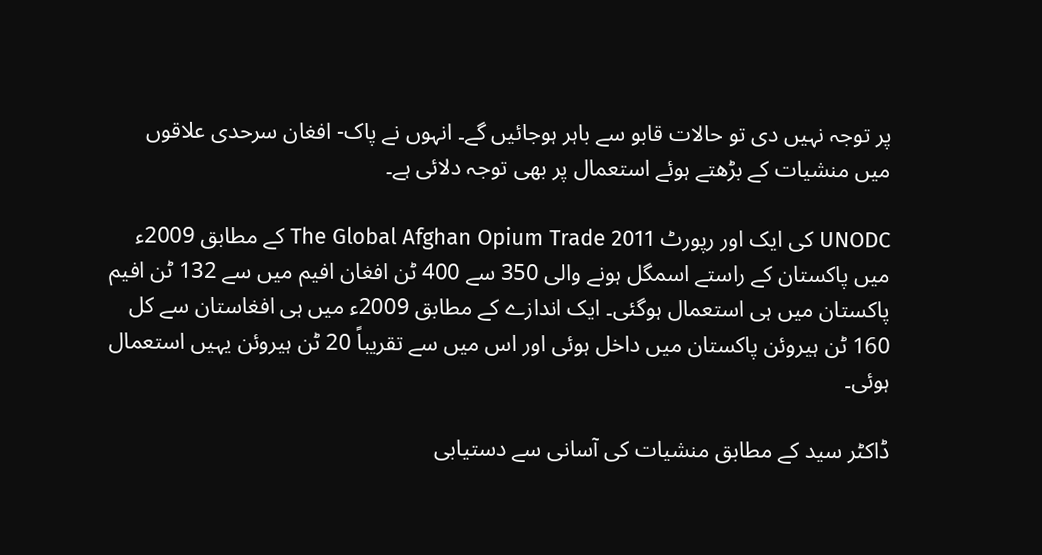پر توجہ نہیں دی تو حالات قابو سے باہر ہوجائیں گے۔ انہوں نے پاک- افغان سرحدی علاقوں میں منشیات کے بڑھتے ہوئے استعمال پر بھی توجہ دلائی ہے۔

UNODC کی ایک اور رپورٹ The Global Afghan Opium Trade 2011 کے مطابق 2009ء میں پاکستان کے راستے اسمگل ہونے والی 350 سے 400 ٹن افغان افیم میں سے 132 ٹن افیم پاکستان میں ہی استعمال ہوگئی۔ ایک اندازے کے مطابق 2009ء میں ہی افغاستان سے کل 160 ٹن ہیروئن پاکستان میں داخل ہوئی اور اس میں سے تقریباً 20 ٹن ہیروئن یہیں استعمال ہوئی۔

ڈاکٹر سید کے مطابق منشیات کی آسانی سے دستیابی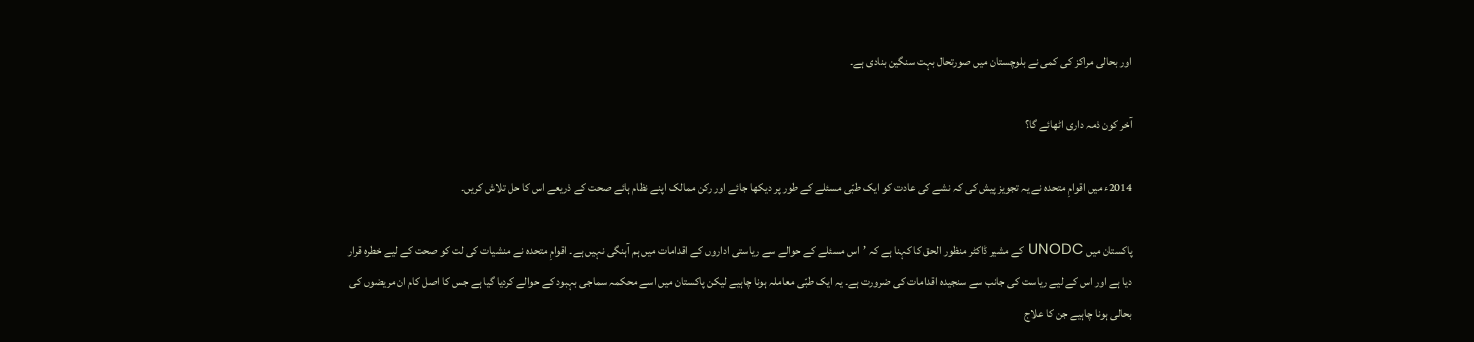اور بحالی مراکز کی کمی نے بلوچستان میں صورتحال بہت سنگین بنادی ہے۔

آخر کون ذمہ داری اٹھائے گا؟

2014ء میں اقوامِ متحدہ نے یہ تجویز پیش کی کہ نشے کی عادت کو ایک طبّی مسئلے کے طور پر دیکھا جائے اور رکن ممالک اپنے نظام ہائے صحت کے ذریعے اس کا حل تلاش کریں۔

پاکستان میں UNODC کے مشیر ڈاکٹر منظور الحق کا کہنا ہے کہ ’اس مسئلے کے حوالے سے ریاستی اداروں کے اقدامات میں ہم آہنگی نہیں ہے۔ اقوامِ متحدہ نے منشیات کی لت کو صحت کے لیے خطرہ قرار دیا ہے اور اس کے لیے ریاست کی جانب سے سنجیدہ اقدامات کی ضرورت ہے۔ یہ ایک طبّی معاملہ ہونا چاہیے لیکن پاکستان میں اسے محکمہ سماجی بہبود کے حوالے کردیا گیا ہے جس کا اصل کام ان مریضوں کی بحالی ہونا چاہیے جن کا علاج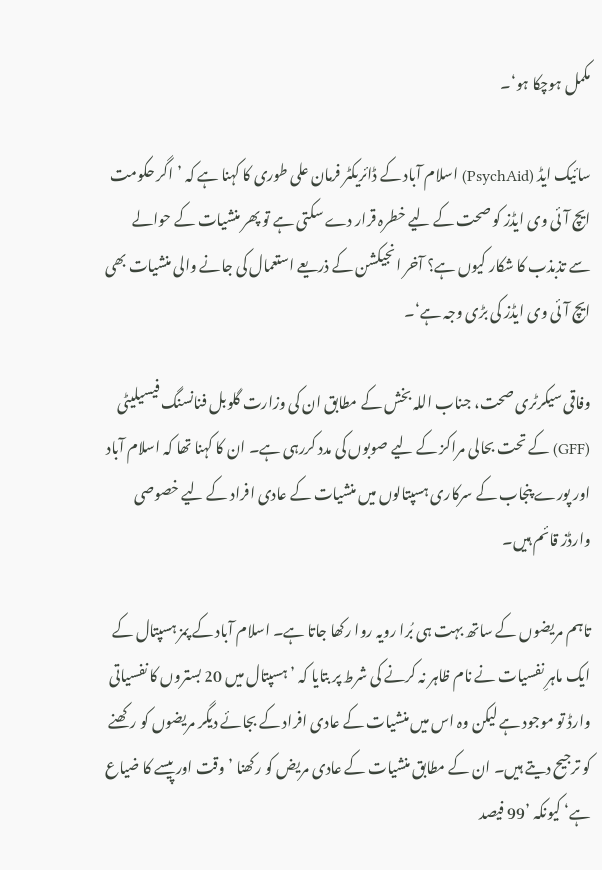مکمل ہوچکا ہو‘۔

سائیک ایڈ (PsychAid) اسلام آباد کے ڈائریکٹر فرمان علی طوری کا کہنا ہے کہ ’اگر حکومت ایچ آئی وی ایڈز کو صحت کے لیے خطرہ قرار دے سکتی ہے تو پھر منشیات کے حوالے سے تذبذب کا شکار کیوں ہے؟ آخر انجیکشن کے ذریعے استعمال کی جانے والی منشیات بھی ایچ آئی وی ایڈز کی بڑی وجہ ہے‘۔

وفاقی سیکرٹری صحت، جناب اللہ بخش کے مطابق ان کی وزارت گلوبل فنانسنگ فیسیلیٹی (GFF) کے تحت بحالی مراکز کے لیے صوبوں کی مدد کررہی ہے۔ ان کا کہنا تھا کہ اسلام آباد اور پورے پنجاب کے سرکاری ہسپتالوں میں منشیات کے عادی افراد کے لیے خصوصی وارڈز قائم ہیں۔

تاہم مریضوں کے ساتھ بہت ہی بُرا رویہ روا رکھا جاتا ہے۔ اسلام آباد کے پمز ہسپتال کے ایک ماہرِ نفسیات نے نام ظاہر نہ کرنے کی شرط پر بتایا کہ ’ہسپتال میں 20 بستروں کا نفسیاتی وارڈ تو موجود ہے لیکن وہ اس میں منشیات کے عادی افراد کے بجائے دیگر مریضوں کو رکھنے کو ترجیح دیتے ہیں۔ ان کے مطابق منشیات کے عادی مریض کو رکھنا ’وقت اور پیسے کا ضیاع ہے‘ کیونکہ ’99 فیصد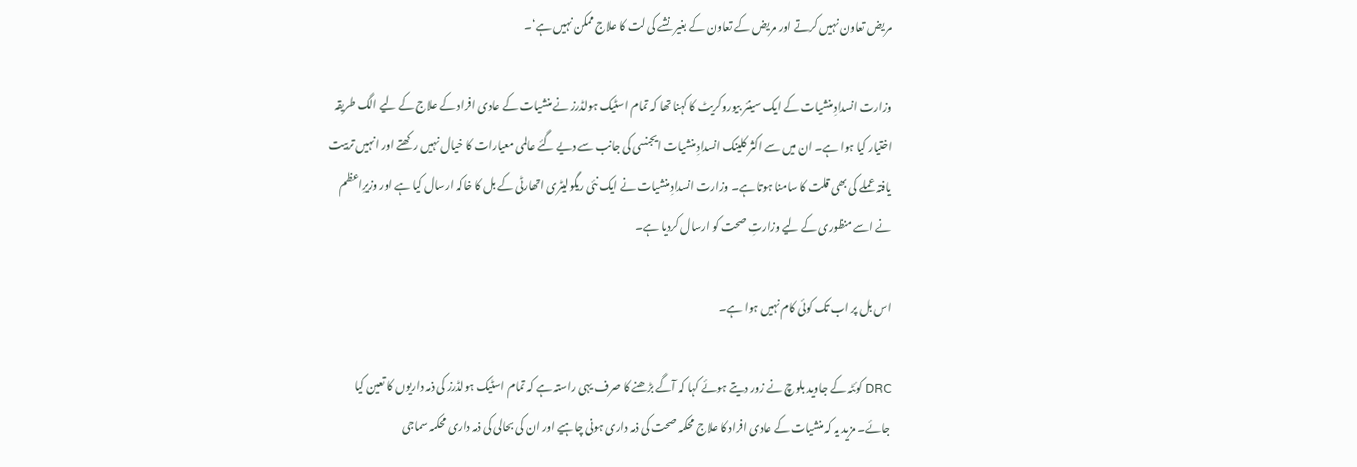مریض تعاون نہیں کرتے اور مریض کے تعاون کے بغیر نشے کی لت کا علاج ممکن نہیں ہے‘۔

وزارت انسدادِ منشیات کے ایک سینئر بیوروکریٹ کا کہنا تھا کہ تمام اسٹیک ہولڈرز نے منشیات کے عادی افراد کے علاج کے لیے الگ طریقہ اختیار کیا ہوا ہے۔ ان میں سے اکثر کلینک انسدادِ منشیات ایجنسی کی جانب سے دیے گئے عالمی معیارات کا خیال نہیں رکھتے اور انہیں تربیت یافتہ عملے کی بھی قلت کا سامنا ہوتا ہے۔ وزارت انسدادِ منشیات نے ایک نئی ریگولیٹری اتھارٹی کے بل کا خاکہ ارسال کیا ہے اور وزیرِاعظم نے اسے منظوری کے لیے وزارتِ صحت کو ارسال کردیا ہے۔

اس بل پر اب تک کوئی کام نہیں ہوا ہے۔

DRC کوئٹہ کے جاوید بلوچ نے زور دیتے ہوئے کہا کہ آگے بڑھنے کا صرف یہی راستہ ہے کہ تمام اسٹیک ہولڈرز کی ذمہ داریوں کا تعین کیا جائے۔ مزید یہ کہ منشیات کے عادی افراد کا علاج محکمہ صحت کی ذمہ داری ہونی چاہیے اور ان کی بحالی کی ذمہ داری محکمہ سماجی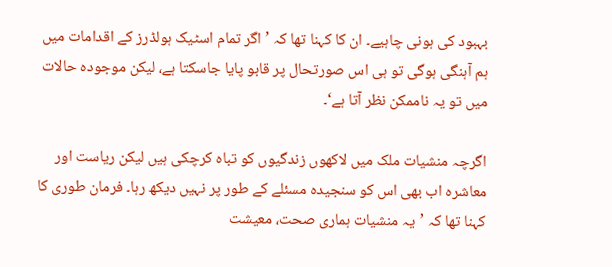بہبود کی ہونی چاہیے۔ ان کا کہنا تھا کہ ’اگر تمام اسٹیک ہولڈرز کے اقدامات میں ہم آہنگی ہوگی تو ہی اس صورتحال پر قابو پایا جاسکتا ہے، لیکن موجودہ حالات میں تو یہ ناممکن نظر آتا ہے‘۔

اگرچہ منشیات ملک میں لاکھوں زندگیوں کو تباہ کرچکی ہیں لیکن ریاست اور معاشرہ اب بھی اس کو سنجیدہ مسئلے کے طور پر نہیں دیکھ رہا۔ فرمان طوری کا کہنا تھا کہ ’یہ منشیات ہماری صحت، معیشت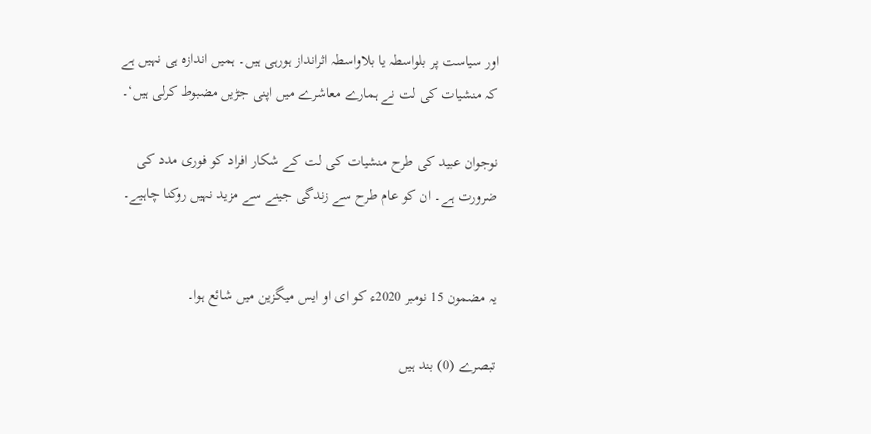اور سیاست پر بلواسطہ یا بلاواسطہ اثرانداز ہورہی ہیں۔ ہمیں اندازہ ہی نہیں ہے کہ منشیات کی لت نے ہمارے معاشرے میں اپنی جڑیں مضبوط کرلی ہیں‘۔

نوجوان عبید کی طرح منشیات کی لت کے شکار افراد کو فوری مدد کی ضرورت ہے۔ ان کو عام طرح سے زندگی جینے سے مزید نہیں روکنا چاہیے۔


یہ مضمون 15 نومبر 2020ء کو ای او ایس میگزین میں شائع ہوا۔

تبصرے (0) بند ہیں